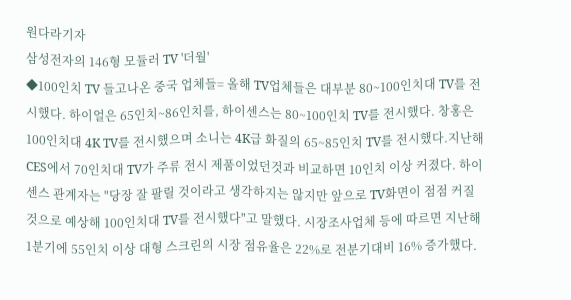원다라기자
삼성전자의 146형 모듈러 TV '더월'
◆100인치 TV 들고나온 중국 업체들= 올해 TV업체들은 대부분 80~100인치대 TV를 전시했다. 하이얼은 65인치~86인치를, 하이센스는 80~100인치 TV를 전시했다. 창홍은 100인치대 4K TV를 전시했으며 소니는 4K급 화질의 65~85인치 TV를 전시했다.지난해 CES에서 70인치대 TV가 주류 전시 제품이었던것과 비교하면 10인치 이상 커졌다. 하이센스 관계자는 "당장 잘 팔릴 것이라고 생각하지는 않지만 앞으로 TV화면이 점점 커질 것으로 예상해 100인치대 TV를 전시했다"고 말했다. 시장조사업체 등에 따르면 지난해 1분기에 55인치 이상 대형 스크린의 시장 점유율은 22%로 전분기대비 16% 증가했다.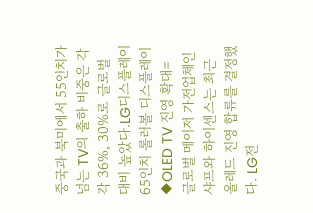중국과 북미에서 55인치가 넘는 TV의 출하 비중은 각각 36%, 30%로 글로벌 대비 높았다.LG디스플레이 65인치 롤러볼 디스플레이
◆OLED TV 진영 확대= 글로벌 메이저 가전업체인 샤프와 하이센스는 최근 올레드 진영 합류를 결정했다. LG전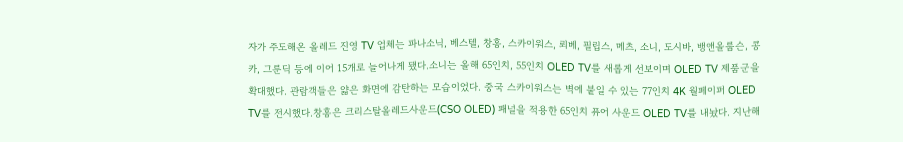자가 주도해온 올레드 진영 TV 업체는 파나소닉, 베스텔, 창홍, 스카이워스, 뢰베, 필립스, 메츠, 소니, 도시바, 뱅앤올룹슨, 콩카, 그룬딕 등에 이어 15개로 늘어나게 됐다.소니는 올해 65인치, 55인치 OLED TV를 새롭게 선보이며 OLED TV 제품군을 확대했다. 관람객들은 얇은 화면에 감탄하는 모습이었다. 중국 스카이워스는 벽에 붙일 수 있는 77인치 4K 월페이퍼 OLED TV를 전시했다.창홍은 크리스탈올레드사운드(CSO OLED) 패널을 적용한 65인치 퓨어 사운드 OLED TV를 내놨다. 지난해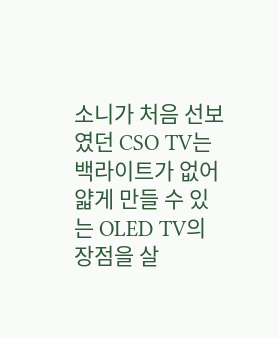소니가 처음 선보였던 CSO TV는 백라이트가 없어 얇게 만들 수 있는 OLED TV의 장점을 살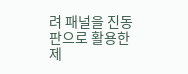려 패널을 진동판으로 활용한 제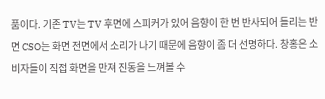품이다. 기존 TV는 TV 후면에 스피커가 있어 음향이 한 번 반사되어 들리는 반면 CSO는 화면 전면에서 소리가 나기 때문에 음향이 좀 더 선명하다. 창홍은 소비자들이 직접 화면을 만져 진동을 느껴볼 수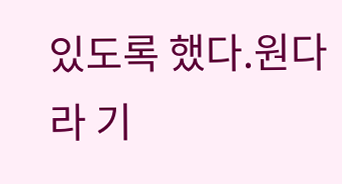있도록 했다.원다라 기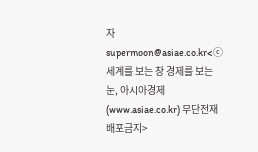자 supermoon@asiae.co.kr<ⓒ세계를 보는 창 경제를 보는 눈, 아시아경제(www.asiae.co.kr) 무단전재 배포금지>